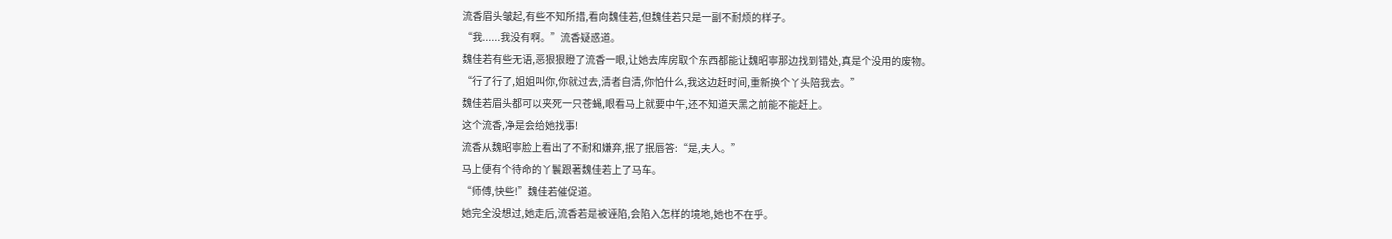流香眉头皱起,有些不知所措,看向魏佳若,但魏佳若只是一副不耐烦的样子。
“我......我没有啊。”流香疑惑道。
魏佳若有些无语,恶狠狠瞪了流香一眼,让她去库房取个东西都能让魏昭寧那边找到错处,真是个没用的废物。
“行了行了,姐姐叫你,你就过去,清者自清,你怕什么,我这边赶时间,重新换个丫头陪我去。”
魏佳若眉头都可以夹死一只苍蝇,眼看马上就要中午,还不知道天黑之前能不能赶上。
这个流香,净是会给她找事!
流香从魏昭寧脸上看出了不耐和嫌弃,抿了抿唇答:“是,夫人。”
马上便有个待命的丫鬟跟著魏佳若上了马车。
“师傅,快些!”魏佳若催促道。
她完全没想过,她走后,流香若是被诬陷,会陷入怎样的境地,她也不在乎。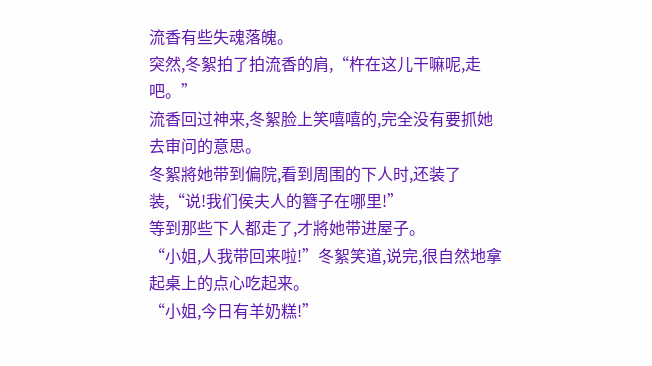流香有些失魂落魄。
突然,冬絮拍了拍流香的肩,“杵在这儿干嘛呢,走吧。”
流香回过神来,冬絮脸上笑嘻嘻的,完全没有要抓她去审问的意思。
冬絮將她带到偏院,看到周围的下人时,还装了装,“说!我们侯夫人的簪子在哪里!”
等到那些下人都走了,才將她带进屋子。
“小姐,人我带回来啦!”冬絮笑道,说完,很自然地拿起桌上的点心吃起来。
“小姐,今日有羊奶糕!”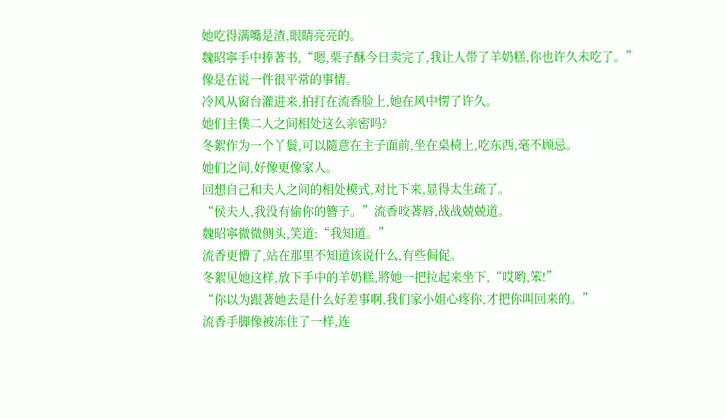她吃得满嘴是渣,眼睛亮亮的。
魏昭寧手中捧著书,“嗯,栗子酥今日卖完了,我让人带了羊奶糕,你也许久未吃了。”
像是在说一件很平常的事情。
冷风从窗台灌进来,拍打在流香脸上,她在风中愣了许久。
她们主僕二人之间相处这么亲密吗?
冬絮作为一个丫鬟,可以隨意在主子面前,坐在桌椅上,吃东西,毫不顾忌。
她们之间,好像更像家人。
回想自己和夫人之间的相处模式,对比下来,显得太生疏了。
“侯夫人,我没有偷你的簪子。”流香咬著唇,战战兢兢道。
魏昭寧微微侧头,笑道:“我知道。”
流香更懵了,站在那里不知道该说什么,有些侷促。
冬絮见她这样,放下手中的羊奶糕,將她一把拉起来坐下,“哎哟,笨!”
“你以为跟著她去是什么好差事啊,我们家小姐心疼你,才把你叫回来的。”
流香手脚像被冻住了一样,连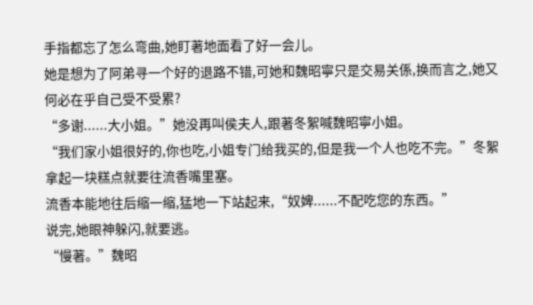手指都忘了怎么弯曲,她盯著地面看了好一会儿。
她是想为了阿弟寻一个好的退路不错,可她和魏昭寧只是交易关係,换而言之,她又何必在乎自己受不受累?
“多谢......大小姐。”她没再叫侯夫人,跟著冬絮喊魏昭寧小姐。
“我们家小姐很好的,你也吃,小姐专门给我买的,但是我一个人也吃不完。”冬絮拿起一块糕点就要往流香嘴里塞。
流香本能地往后缩一缩,猛地一下站起来,“奴婢......不配吃您的东西。”
说完,她眼神躲闪,就要逃。
“慢著。”魏昭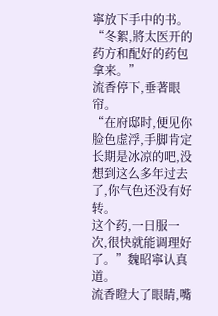寧放下手中的书。
“冬絮,將太医开的药方和配好的药包拿来。”
流香停下,垂著眼帘。
“在府邸时,便见你脸色虚浮,手脚肯定长期是冰凉的吧,没想到这么多年过去了,你气色还没有好转。
这个药,一日服一次,很快就能调理好了。”魏昭寧认真道。
流香瞪大了眼睛,嘴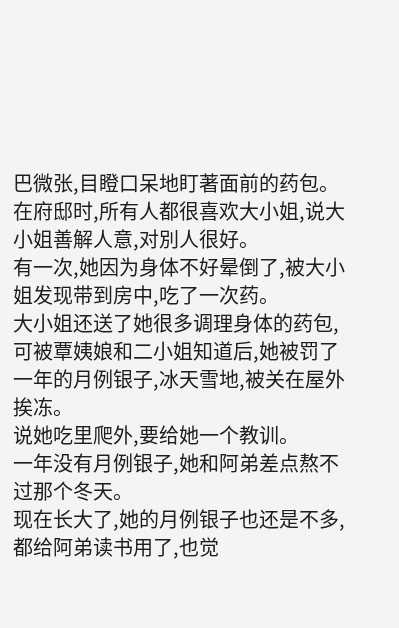巴微张,目瞪口呆地盯著面前的药包。
在府邸时,所有人都很喜欢大小姐,说大小姐善解人意,对別人很好。
有一次,她因为身体不好晕倒了,被大小姐发现带到房中,吃了一次药。
大小姐还送了她很多调理身体的药包,可被覃姨娘和二小姐知道后,她被罚了一年的月例银子,冰天雪地,被关在屋外挨冻。
说她吃里爬外,要给她一个教训。
一年没有月例银子,她和阿弟差点熬不过那个冬天。
现在长大了,她的月例银子也还是不多,都给阿弟读书用了,也觉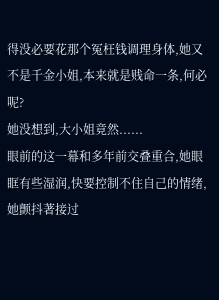得没必要花那个冤枉钱调理身体,她又不是千金小姐,本来就是贱命一条,何必呢?
她没想到,大小姐竟然......
眼前的这一幕和多年前交叠重合,她眼眶有些湿润,快要控制不住自己的情绪,她颤抖著接过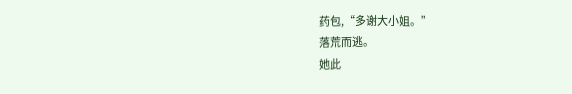药包,“多谢大小姐。”
落荒而逃。
她此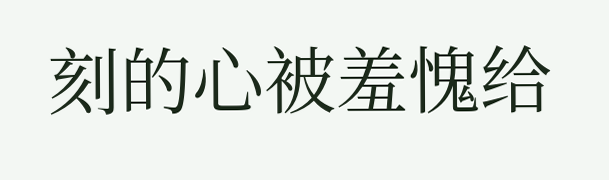刻的心被羞愧给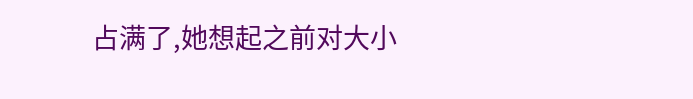占满了,她想起之前对大小